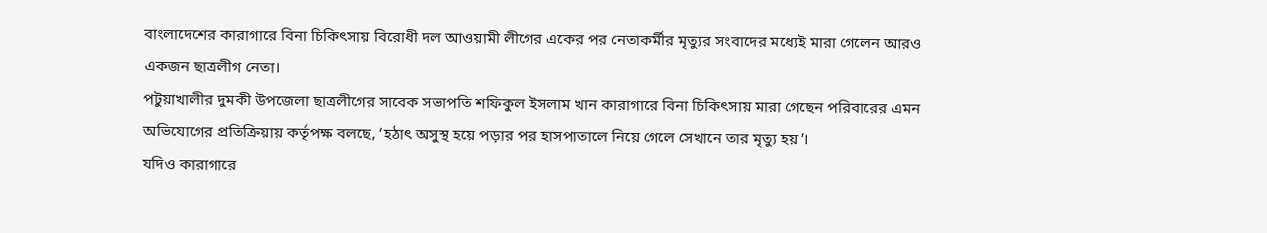বাংলাদেশের কারাগারে বিনা চিকিৎসায় বিরোধী দল আওয়ামী লীগের একের পর নেতাকর্মীর মৃত্যুর সংবাদের মধ্যেই মারা গেলেন আরও একজন ছাত্রলীগ নেতা।
পটুয়াখালীর দুমকী উপজেলা ছাত্রলীগের সাবেক সভাপতি শফিকুল ইসলাম খান কারাগারে বিনা চিকিৎসায় মারা গেছেন পরিবারের এমন অভিযোগের প্রতিক্রিয়ায় কর্তৃপক্ষ বলছে, ‘হঠাৎ অসুস্থ হয়ে পড়ার পর হাসপাতালে নিয়ে গেলে সেখানে তার মৃত্যু হয়’।
যদিও কারাগারে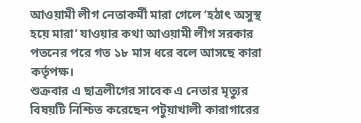আওয়ামী লীগ নেতাকর্মী মারা গেলে ‘হঠাৎ অসুস্থ হয়ে মারা’ যাওয়ার কথা আওয়ামী লীগ সরকার পতনের পরে গত ১৮ মাস ধরে বলে আসছে কারা কর্তৃপক্ষ।
শুক্রবার এ ছাত্রলীগের সাবেক এ নেতার মৃত্যুর বিষয়টি নিশ্চিত করেছেন পটুয়াখালী কারাগারের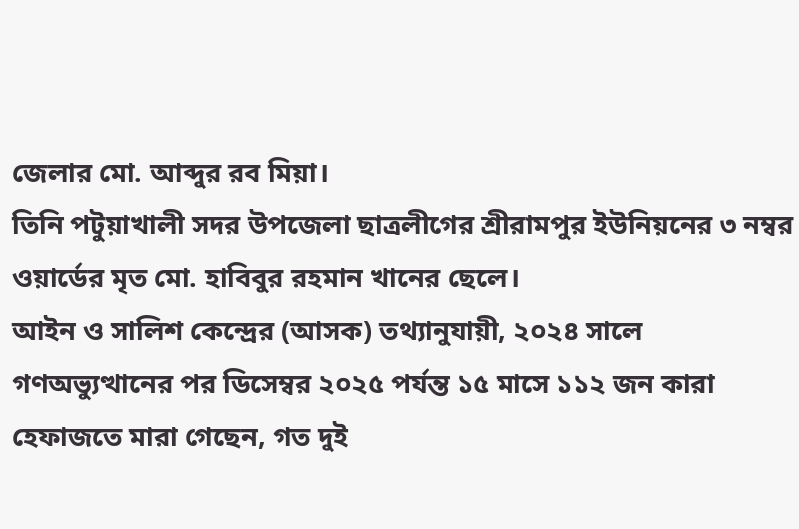জেলার মো. আব্দুর রব মিয়া।
তিনি পটুয়াখালী সদর উপজেলা ছাত্রলীগের শ্রীরামপুর ইউনিয়নের ৩ নম্বর ওয়ার্ডের মৃত মো. হাবিবুর রহমান খানের ছেলে।
আইন ও সালিশ কেন্দ্রের (আসক) তথ্যানুযায়ী, ২০২৪ সালে গণঅভ্যুত্থানের পর ডিসেম্বর ২০২৫ পর্যন্ত ১৫ মাসে ১১২ জন কারা হেফাজতে মারা গেছেন, গত দুই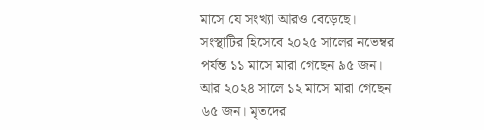মাসে যে সংখ্যা আরও বেড়েছে।
সংস্থাটির হিসেবে ২০২৫ সালের নভেম্বর পর্যন্ত ১১ মাসে মারা গেছেন ৯৫ জন। আর ২০২৪ সালে ১২ মাসে মারা গেছেন ৬৫ জন। মৃতদের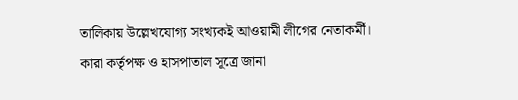তালিকায় উল্লেখযোগ্য সংখ্যকই আওয়ামী লীগের নেতাকর্মী।
কারা কর্তৃপক্ষ ও হাসপাতাল সূত্রে জানা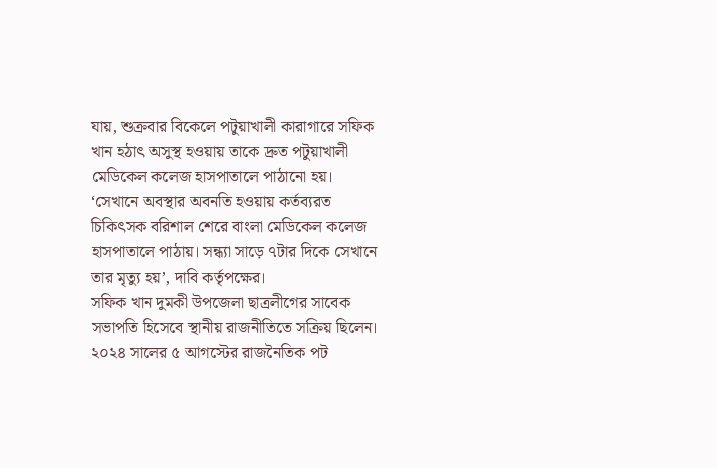যায়, শুক্রবার বিকেলে পটুয়াখালী কারাগারে সফিক খান হঠাৎ অসুস্থ হওয়ায় তাকে দ্রুত পটুয়াখালী মেডিকেল কলেজ হাসপাতালে পাঠানো হয়।
‘সেখানে অবস্থার অবনতি হওয়ায় কর্তব্যরত চিকিৎসক বরিশাল শেরে বাংলা মেডিকেল কলেজ হাসপাতালে পাঠায়। সন্ধ্যা সাড়ে ৭টার দিকে সেখানে তার মৃত্যু হয়’, দাবি কর্তৃপক্ষের।
সফিক খান দুমকী উপজেলা ছাত্রলীগের সাবেক সভাপতি হিসেবে স্থানীয় রাজনীতিতে সক্রিয় ছিলেন।
২০২৪ সালের ৫ আগস্টের রাজনৈতিক পট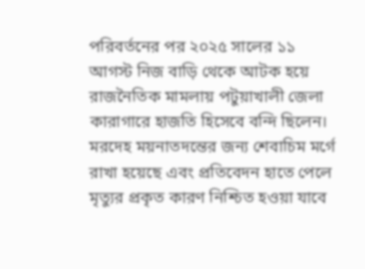পরিবর্তনের পর ২০২৫ সালের ১১ আগস্ট নিজ বাড়ি থেকে আটক হয়ে রাজনৈতিক মামলায় পটুয়াখালী জেলা কারাগারে হাজতি হিসেবে বন্দি ছিলেন।
মরদেহ ময়নাতদন্তের জন্য শেবাচিম মর্গে রাখা হয়েছে এবং প্রতিবেদন হাতে পেলে মৃত্যুর প্রকৃত কারণ নিশ্চিত হওয়া যাবে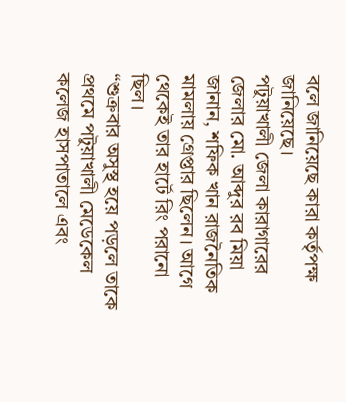বলে জানিয়েছে কারা কর্তৃপক্ষ জানিয়েছে।
পটুয়াখালী জেলা কারাগারের জেলার মো. আব্দুর রব মিয়া জানান, শফিক খান রাজনৈতিক মামলায় গ্রেপ্তার ছিলেন। আগে থেকেই তার হার্টে রিং পরানো ছিল।
“শুক্রবার অসুস্থ হয়ে পড়লে তাকে প্রথমে পটুয়াখালী মেডেকেল কলেজ হাসপাতালে এবং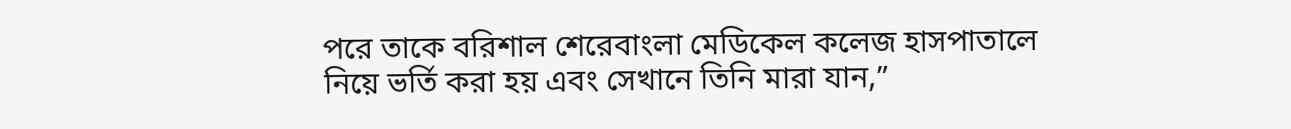পরে তাকে বরিশাল শেরেবাংলা মেডিকেল কলেজ হাসপাতালে নিয়ে ভর্তি করা হয় এবং সেখানে তিনি মারা যান,”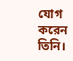যোগ করেন তিনি।